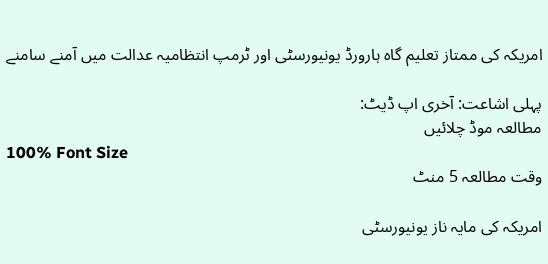امریکہ کی ممتاز تعلیم گاہ ہارورڈ یونیورسٹی اور ٹرمپ انتظامیہ عدالت میں آمنے سامنے

پہلی اشاعت: آخری اپ ڈیٹ:
مطالعہ موڈ چلائیں
100% Font Size
وقت مطالعہ 5 منٹ

امریکہ کی مایہ ناز یونیورسٹی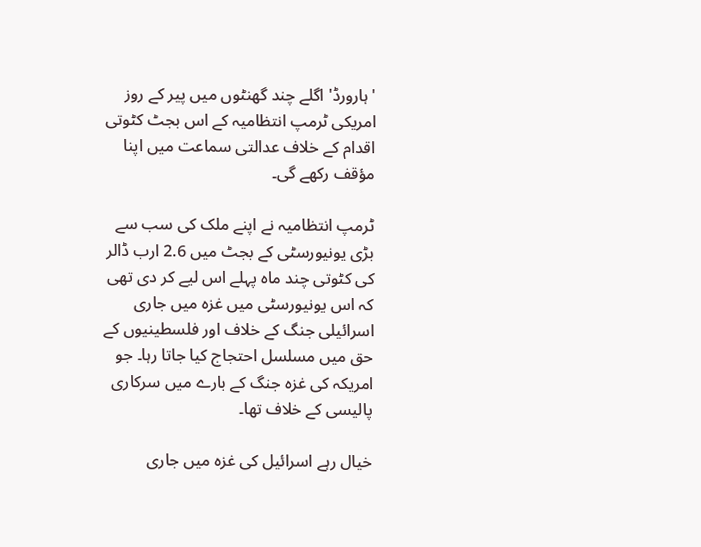'ہارورڈ' اگلے چند گھنٹوں میں پیر کے روز امریکی ٹرمپ انتظامیہ کے اس بجٹ کٹوتی اقدام کے خلاف عدالتی سماعت میں اپنا مؤقف رکھے گی۔

ٹرمپ انتظامیہ نے اپنے ملک کی سب سے بڑی یونیورسٹی کے بجٹ میں 2.6 ارب ڈالر کی کٹوتی چند ماہ پہلے اس لیے کر دی تھی کہ اس یونیورسٹی میں غزہ میں جاری اسرائیلی جنگ کے خلاف اور فلسطینیوں کے حق میں مسلسل احتجاج کیا جاتا رہا۔ جو امریکہ کی غزہ جنگ کے بارے میں سرکاری پالیسی کے خلاف تھا۔

خیال رہے اسرائیل کی غزہ میں جاری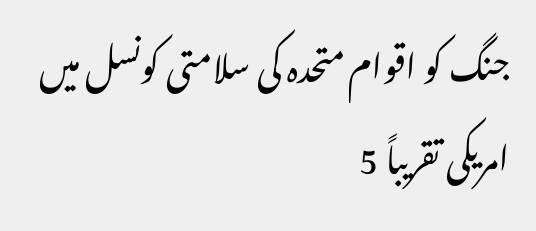جنگ کو اقوام متحدہ کی سلامتی کونسل میں امریکی تقریباً 5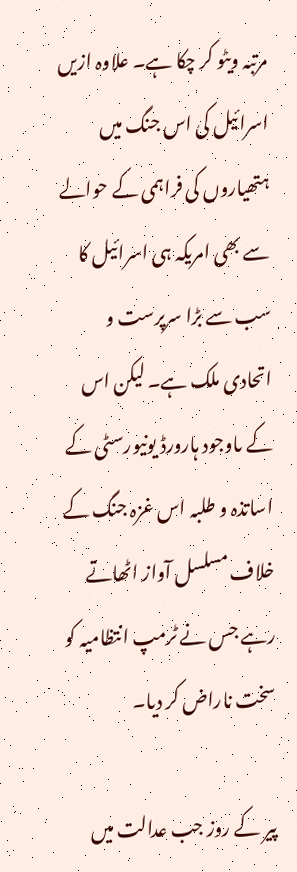مرتبہ ویٹو کر چکا ہے۔ علاوہ ازیں اسرائیل کی اس جنگ میں ہتھیاروں کی فراہمی کے حوالے سے بھی امریکہ ہی اسرائیل کا سب سے بڑا سرپرست و اتحادی ملک ہے۔ لیکن اس کے ںاوجود ہارورڈ یونیورسٹی کے اساتذہ و طلبہ اس غزہ جنگ کے خلاف مسلسل آواز اٹھاتے رہے جس نے ٹرمپ انتظامیہ کو سخت ناراض کر دیا۔

پیر کے روز جب عدالت میں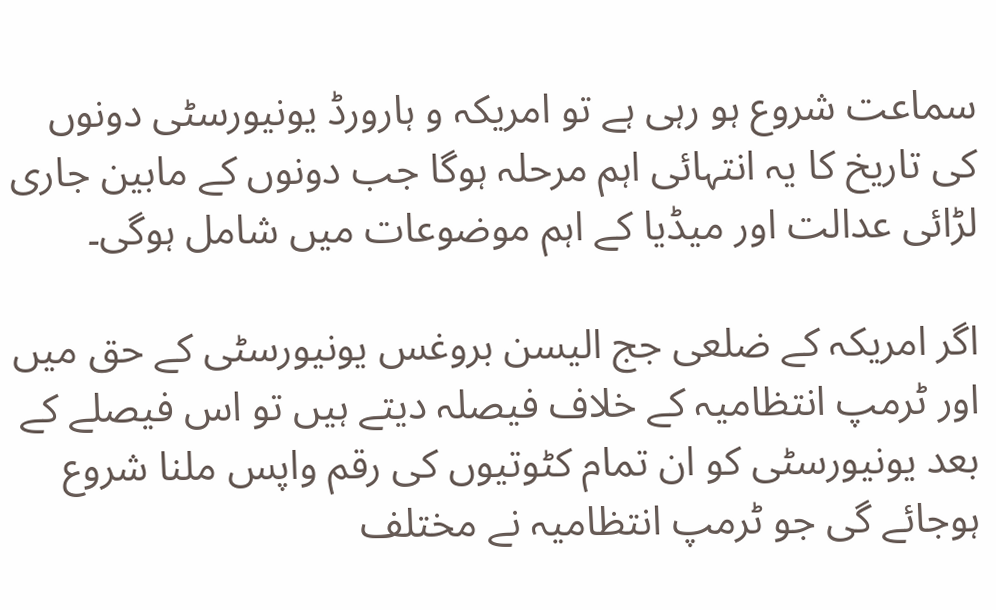سماعت شروع ہو رہی ہے تو امریکہ و ہارورڈ یونیورسٹی دونوں کی تاریخ کا یہ انتہائی اہم مرحلہ ہوگا جب دونوں کے مابین جاری لڑائی عدالت اور میڈیا کے اہم موضوعات میں شامل ہوگی۔

اگر امریکہ کے ضلعی جج الیسن بروغس یونیورسٹی کے حق میں اور ٹرمپ انتظامیہ کے خلاف فیصلہ دیتے ہیں تو اس فیصلے کے بعد یونیورسٹی کو ان تمام کٹوتیوں کی رقم واپس ملنا شروع ہوجائے گی جو ٹرمپ انتظامیہ نے مختلف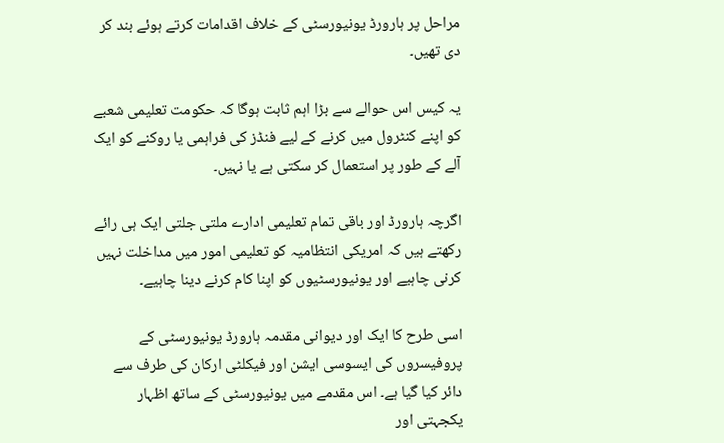مراحل پر ہارورڈ یونیورسٹی کے خلاف اقدامات کرتے ہوئے بند کر دی تھیں۔

یہ کیس اس حوالے سے بڑا اہم ثابت ہوگا کہ حکومت تعلیمی شعبے کو اپنے کنٹرول میں کرنے کے لیے فنڈز کی فراہمی یا روکنے کو ایک آلے کے طور پر استعمال کر سکتی ہے یا نہیں۔

اگرچہ ہارورڈ اور باقی تمام تعلیمی ادارے ملتی جلتی ایک ہی رائے رکھتے ہیں کہ امریکی انتظامیہ کو تعلیمی امور میں مداخلت نہیں کرنی چاہیے اور یونیورسٹیوں کو اپنا کام کرنے دینا چاہیے۔

اسی طرح کا ایک اور دیوانی مقدمہ ہارورڈ یونیورسٹی کے پروفیسروں کی ایسوسی ایشن اور فیکلٹی ارکان کی طرف سے دائر کیا گیا ہے۔ اس مقدمے میں یونیورسٹی کے ساتھ اظہار یکجہتی اور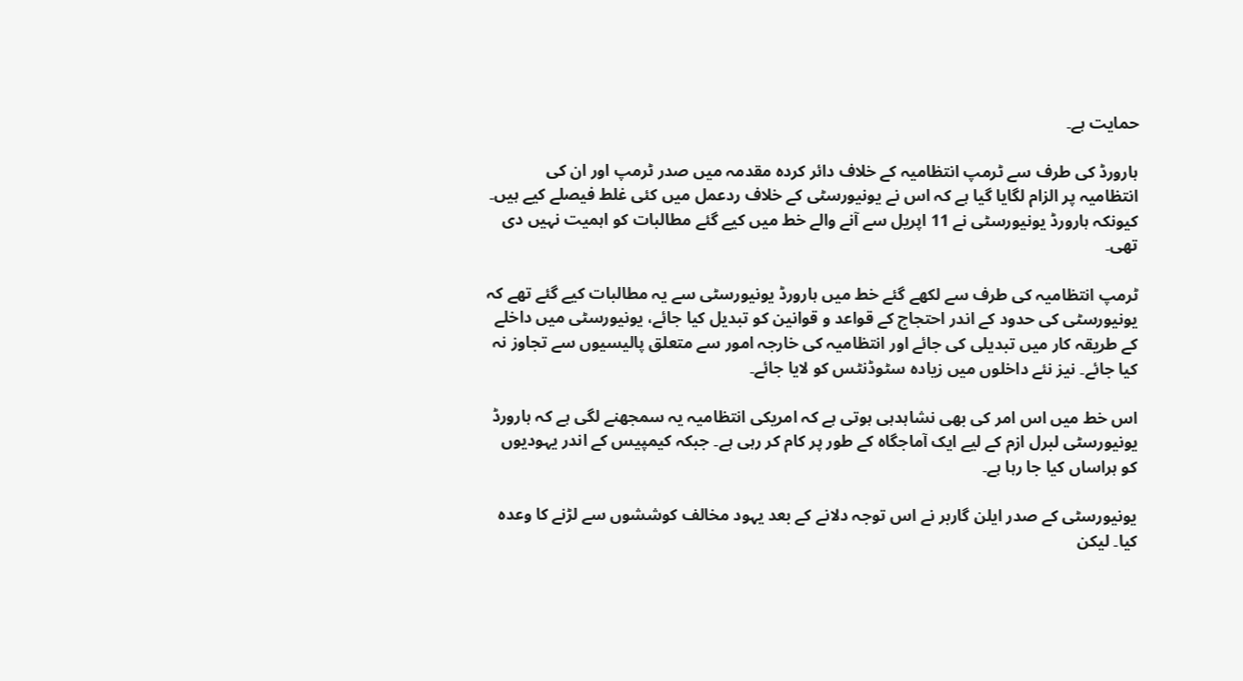حمایت ہے۔

ہارورڈ کی طرف سے ٹرمپ انتظامیہ کے خلاف دائر کردہ مقدمہ میں صدر ٹرمپ اور ان کی انتظامیہ پر الزام لگایا گیا ہے کہ اس نے یونیورسٹی کے خلاف ردعمل میں کئی غلط فیصلے کیے ہیں۔ کیونکہ ہارورڈ یونیورسٹی نے 11 اپریل سے آنے والے خط میں کیے گئے مطالبات کو اہمیت نہیں دی تھی۔

ٹرمپ انتظامیہ کی طرف سے لکھے گئے خط میں ہارورڈ یونیورسٹی سے یہ مطالبات کیے گئے تھے کہ یونیورسٹی کی حدود کے اندر احتجاج کے قواعد و قوانین کو تبدیل کیا جائے، یونیورسٹی میں داخلے کے طریقہ کار میں تبدیلی کی جائے اور انتظامیہ کی خارجہ امور سے متعلق پالیسیوں سے تجاوز نہ کیا جائے۔ نیز نئے داخلوں میں زیادہ سٹوڈنٹس کو لایا جائے۔

اس خط میں اس امر کی بھی نشاہدہی ہوتی ہے کہ امریکی انتظامیہ یہ سمجھنے لگی ہے کہ ہارورڈ یونیورسٹی لبرل ازم کے لیے ایک آماجگاہ کے طور پر کام کر رہی ہے۔ جبکہ کیمپیس کے اندر یہودیوں کو ہراساں کیا جا رہا ہے۔

یونیورسٹی کے صدر ایلن گاربر نے اس توجہ دلانے کے بعد یہود مخالف کوششوں سے لڑنے کا وعدہ کیا۔ لیکن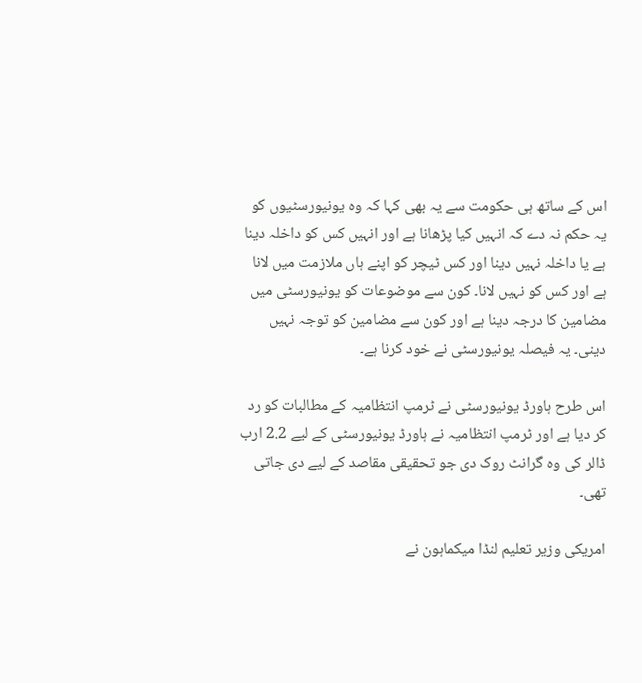اس کے ساتھ ہی حکومت سے یہ بھی کہا کہ وہ یونیورسٹیوں کو یہ حکم نہ دے کہ انہیں کیا پڑھانا ہے اور انہیں کس کو داخلہ دینا ہے یا داخلہ نہیں دینا اور کس ٹیچر کو اپنے ہاں ملازمت میں لانا ہے اور کس کو نہیں لانا۔ کون سے موضوعات کو یونیورسٹی میں مضامین کا درجہ دینا ہے اور کون سے مضامین کو توجہ نہیں دینی۔ یہ فیصلہ یونیورسٹی نے خود کرنا ہے۔

اس طرح ہاورڈ یونیورسٹی نے ٹرمپ انتظامیہ کے مطالبات کو رد کر دیا ہے اور ٹرمپ انتظامیہ نے ہاورڈ یونیورسٹی کے لیے 2.2 ارب ڈالر کی وہ گرانٹ روک دی جو تحقیقی مقاصد کے لیے دی جاتی تھی۔

امریکی وزیر تعلیم لنڈا میکماہون نے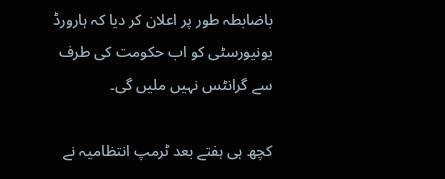باضابطہ طور پر اعلان کر دیا کہ ہارورڈ یونیورسٹی کو اب حکومت کی طرف سے گرانٹس نہیں ملیں گی۔

کچھ ہی ہفتے بعد ٹرمپ انتظامیہ نے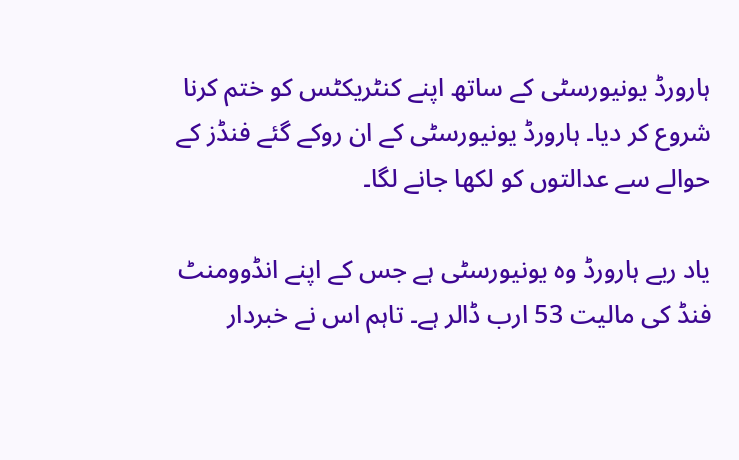ہارورڈ یونیورسٹی کے ساتھ اپنے کنٹریکٹس کو ختم کرنا شروع کر دیا۔ ہارورڈ یونیورسٹی کے ان روکے گئے فنڈز کے حوالے سے عدالتوں کو لکھا جانے لگا۔

یاد ریے ہارورڈ وہ یونیورسٹی ہے جس کے اپنے انڈوومنٹ فنڈ کی مالیت 53 ارب ڈالر ہے۔ تاہم اس نے خبردار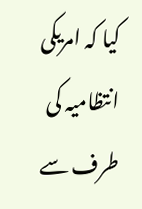کیا کہ امریکی انتظامیہ کی طرف سے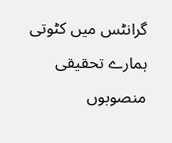گرانٹس میں کٹوتی ہمارے تحقیقی منصوبوں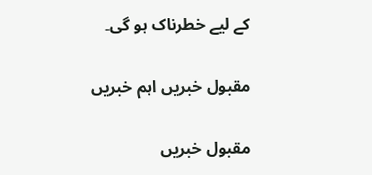کے لیے خطرناک ہو گی۔

مقبول خبریں اہم خبریں

مقبول خبریں